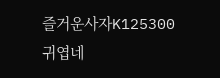즐거운사자K125300
귀엽네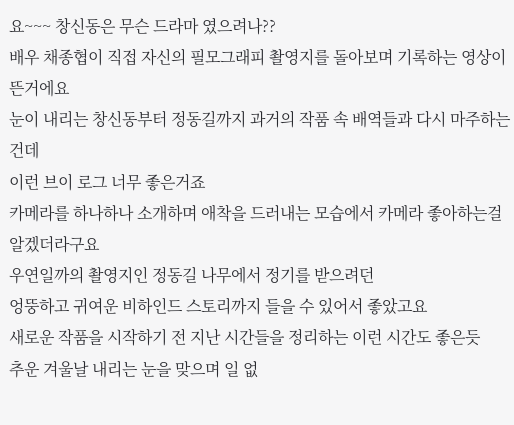요~~~ 창신동은 무슨 드라마 였으려나??
배우 채종협이 직접 자신의 필모그래피 촬영지를 돌아보며 기록하는 영상이 뜬거에요
눈이 내리는 창신동부터 정동길까지 과거의 작품 속 배역들과 다시 마주하는 건데
이런 브이 로그 너무 좋은거죠
카메라를 하나하나 소개하며 애착을 드러내는 모습에서 카메라 좋아하는걸 알겠더라구요
우연일까의 촬영지인 정동길 나무에서 정기를 받으려던
엉뚱하고 귀여운 비하인드 스토리까지 들을 수 있어서 좋았고요
새로운 작품을 시작하기 전 지난 시간들을 정리하는 이런 시간도 좋은듯
추운 겨울날 내리는 눈을 맞으며 일 없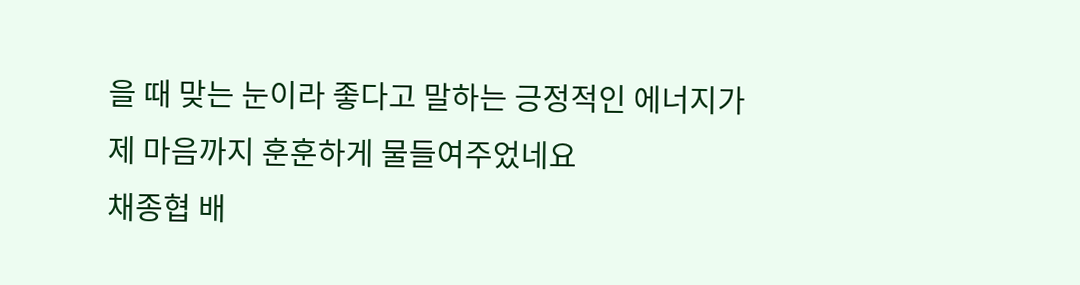을 때 맞는 눈이라 좋다고 말하는 긍정적인 에너지가
제 마음까지 훈훈하게 물들여주었네요
채종협 배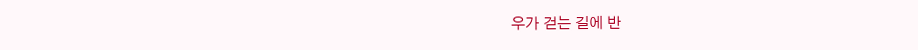우가 걷는 길에 반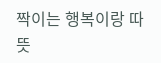짝이는 행복이랑 따뜻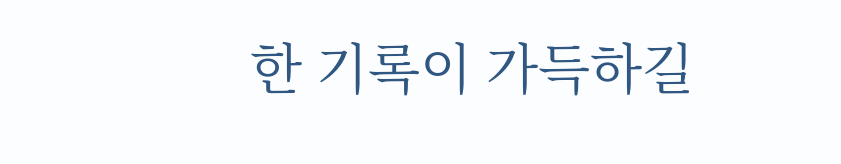한 기록이 가득하길